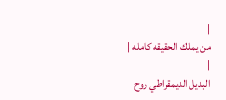|
من يملك الحقيقه كامله |
|
البديل الديمقراطي روح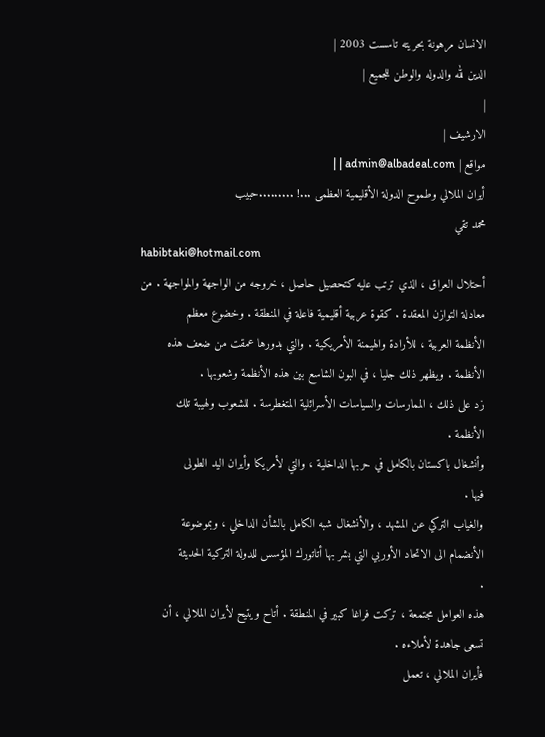الانسان مرهونة بحريته تاسست 2003 |
الدين لله والدوله والوطن للجميع |
|
الارشيف |
مواقع | admin@albadeal.com | |
أيران الملالي وطموح الدولة الأقليمية العظمى ...! .........حبيب
محمد تقي
habibtaki@hotmail.com
أحتلال العراق ، الذي ترتب عليه كتحصيل حاصل ، خروجه من الواجهة والمواجهة . من
معادلة التوازن المعقدة . كقوة عربية أقليمية فاعلة في المنطقة . وخضوع معظم
الأنظمة العربية ، للأرادة والهيمنة الأمريكية . والتي بدورها عمقت من ضعف هذه
الأنظمة . ويظهر ذلك جليا ، في البون الشاسع بين هذه الأنظمة وشعوبها .
زد على ذلك ، الممارسات والسياسات الأسرائلية المتغطرسة . للشعوب ولهيبة تلك
الأنظمة .
وأنشغال باكستان بالكامل في حربها الداخلية ، والتي لأمريكا وأيران اليد الطولى
فيها .
والغياب التركي عن المشهد ، والأنشغال شبه الكامل بالشأن الداخلي ، وبموضوعة
الأنضمام الى الاتحاد الأوربي التي بشر بها أتاتورك المؤسس للدولة التركية الحديثة
.
هذه العوامل مجتمعة ، تركت فراغا كبير في المنطقة . أتاح ويتيح لأيران الملالي ، أن
تسعى جاهدة لأملاءه .
فأيران الملالي ، تعمل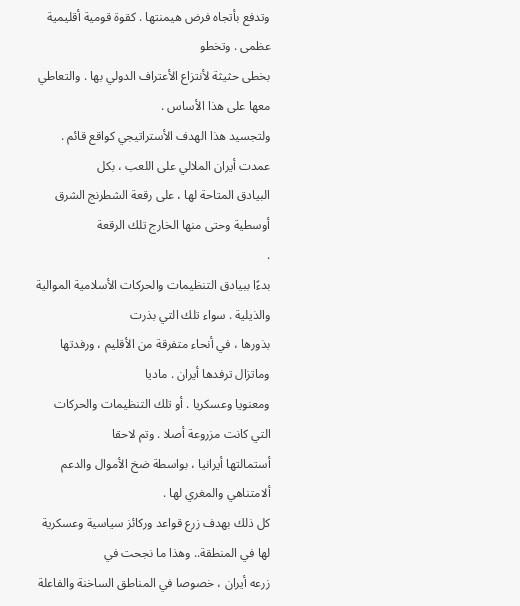وتدفع بأتجاه فرض هيمنتها . كقوة قومية أقليمية عظمى . وتخطو
بخطى حثيثة لأنتزاع الأعتراف الدولي بها . والتعاطي معها على هذا الأساس .
ولتجسيد هذا الهدف الأستراتيجي كواقع قائم . عمدت أيران الملالي على اللعب ، بكل
البيادق المتاحة لها ، على رقعة الشطرنج الشرق أوسطية وحتى منها الخارج تلك الرقعة
.
بدءًا ببيادق التنظيمات والحركات الأسلامية الموالية والذيلية . سواء تلك التي بذرت
بذورها ، في أنحاء متفرقة من الأقليم ، ورفدتها وماتزال ترفدها أيران . ماديا
ومعنويا وعسكريا . أو تلك التنظيمات والحركات التي كانت مزروعة أصلا . وتم لاحقا
أستمالتها أيرانيا ، بواسطة ضخ الأموال والدعم ألامتناهي والمغري لها .
كل ذلك بهدف زرع قواعد وركائز سياسية وعسكرية لها في المنطقة.. وهذا ما نجحت في
زرعه أيران ، خصوصا في المناطق الساخنة والفاعلة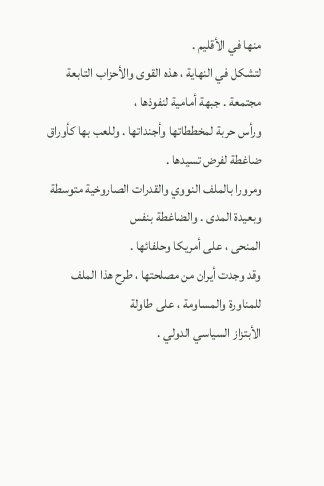منها في الأقليم .
لتشكل في النهاية ، هذه القوى والأحزاب التابعة مجتمعة . جبهة أمامية لنفوذها ،
ورأس حربة لمخططاتها وأجنداتها . وللعب بها كأوراق ضاغطة لفرض تسيدها .
ومرورا بالملف النووي والقدرات الصاروخية متوسطة وبعيدة المدى . والضاغطة بنفس
المنحى ، على أمريكا وحلفائها .
وقد وجدت أيران من مصلحتها ، طرح هذا الملف للمناورة والمساومة ، على طاولة
الأبتزاز السياسي الدولي .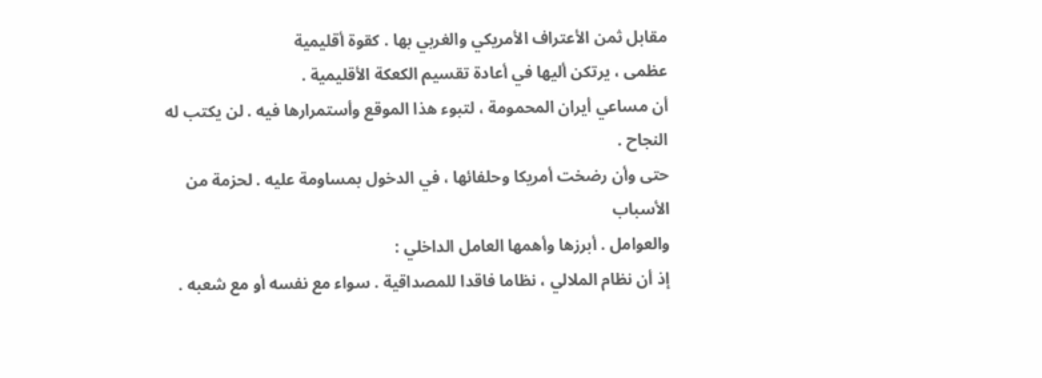مقابل ثمن الأعتراف الأمريكي والغربي بها . كقوة أقليمية
عظمى ، يرتكن أليها في أعادة تقسيم الكعكة الأقليمية .
أن مساعي أيران المحمومة ، لتبوء هذا الموقع وأستمرارها فيه . لن يكتب له النجاح .
حتى وأن رضخت أمريكا وحلفائها ، في الدخول بمساومة عليه . لحزمة من الأسباب
والعوامل . أبرزها وأهمها العامل الداخلي :
إذ أن نظام الملالي ، نظاما فاقدا للمصداقية . سواء مع نفسه أو مع شعبه .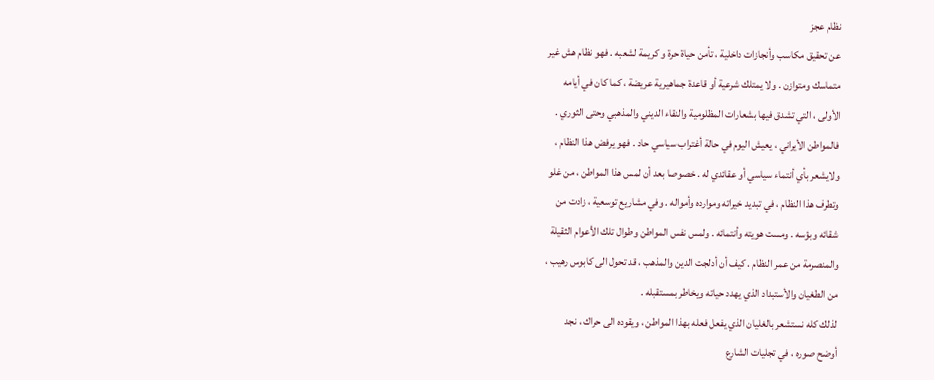نظام عجز
عن تحقيق مكاسب وأنجازات داخلية ، تأمن حياة حرة و كريمة لشعبه . فهو نظام هش غير
متماسك ومتوازن . ولا يمتلك شرعية أو قاعدة جماهيرية عريضة ، كما كان في أيامه
الأولى ، التي تشدق فيها بشعارات المظلومية والنقاء الديني والمذهبي وحتى الثوري .
فالمواطن الأيراني ، يعيش اليوم في حالة أغتراب سياسي حاد . فهو يرفض هذا النظام ،
ولايشعر بأي أنتماء سياسي أو عقائدي له . خصوصا بعد أن لمس هذا المواطن ، من غلو
وتطرف هذا النظام ، في تبديد خيراته وموارده وأمواله . وفي مشاريع توسعية ، زادت من
شقائه وبؤسه . ومست هويته وأنتمائه . ولمس نفس المواطن وطوال تلك الأعوام الثقيلة
والمنصرمة من عمر النظام . كيف أن أدلجت الدين والمذهب ، قد تحول الى كابوس رهيب ،
من الطغيان والأستبداد الذي يهدد حياته ويخاطر بمستقبله .
لذلك كله نستشعر بالغليان الذي يفعل فعله بهذا المواطن ، ويقوده الى حراك ، نجد
أوضح صوره ، في تجليات الشارع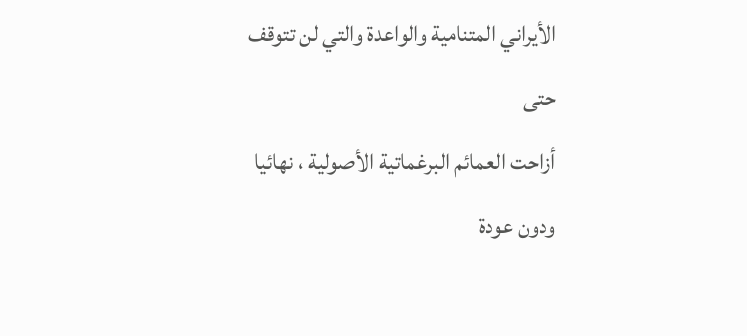الأيراني المتنامية والواعدة والتي لن تتوقف حتى
أزاحت العمائم البرغماتية الأصولية ، نهائيا ودون عودة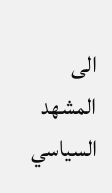الى المشهد السياسي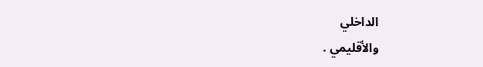الداخلي
والأقليمي .